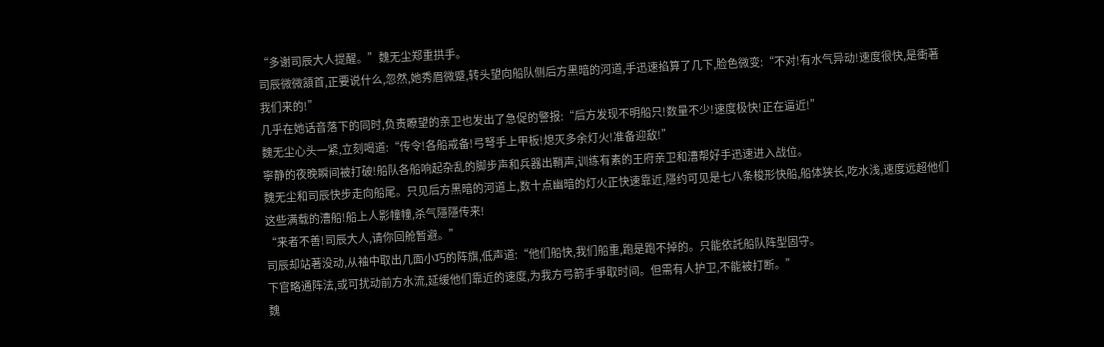“多谢司辰大人提醒。”魏无尘郑重拱手。
司辰微微頷首,正要说什么,忽然,她秀眉微蹙,转头望向船队侧后方黑暗的河道,手迅速掐算了几下,脸色微变:“不对!有水气异动!速度很快,是衝著我们来的!”
几乎在她话音落下的同时,负责瞭望的亲卫也发出了急促的警报:“后方发现不明船只!数量不少!速度极快!正在逼近!”
魏无尘心头一紧,立刻喝道:“传令!各船戒备!弓弩手上甲板!熄灭多余灯火!准备迎敌!”
寧静的夜晚瞬间被打破!船队各船响起杂乱的脚步声和兵器出鞘声,训练有素的王府亲卫和漕帮好手迅速进入战位。
魏无尘和司辰快步走向船尾。只见后方黑暗的河道上,数十点幽暗的灯火正快速靠近,隱约可见是七八条梭形快船,船体狭长,吃水浅,速度远超他们这些满载的漕船!船上人影幢幢,杀气隱隱传来!
“来者不善!司辰大人,请你回舱暂避。”
司辰却站著没动,从袖中取出几面小巧的阵旗,低声道:“他们船快,我们船重,跑是跑不掉的。只能依託船队阵型固守。
下官略通阵法,或可扰动前方水流,延缓他们靠近的速度,为我方弓箭手爭取时间。但需有人护卫,不能被打断。”
魏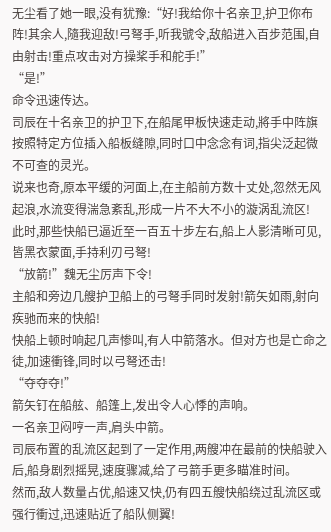无尘看了她一眼,没有犹豫:“好!我给你十名亲卫,护卫你布阵!其余人,隨我迎敌!弓弩手,听我號令,敌船进入百步范围,自由射击!重点攻击对方操桨手和舵手!”
“是!”
命令迅速传达。
司辰在十名亲卫的护卫下,在船尾甲板快速走动,將手中阵旗按照特定方位插入船板缝隙,同时口中念念有词,指尖泛起微不可查的灵光。
说来也奇,原本平缓的河面上,在主船前方数十丈处,忽然无风起浪,水流变得湍急紊乱,形成一片不大不小的漩涡乱流区!
此时,那些快船已逼近至一百五十步左右,船上人影清晰可见,皆黑衣蒙面,手持利刃弓弩!
“放箭!”魏无尘厉声下令!
主船和旁边几艘护卫船上的弓弩手同时发射!箭矢如雨,射向疾驰而来的快船!
快船上顿时响起几声惨叫,有人中箭落水。但对方也是亡命之徒,加速衝锋,同时以弓弩还击!
“夺夺夺!”
箭矢钉在船舷、船篷上,发出令人心悸的声响。
一名亲卫闷哼一声,肩头中箭。
司辰布置的乱流区起到了一定作用,两艘冲在最前的快船驶入后,船身剧烈摇晃,速度骤减,给了弓箭手更多瞄准时间。
然而,敌人数量占优,船速又快,仍有四五艘快船绕过乱流区或强行衝过,迅速贴近了船队侧翼!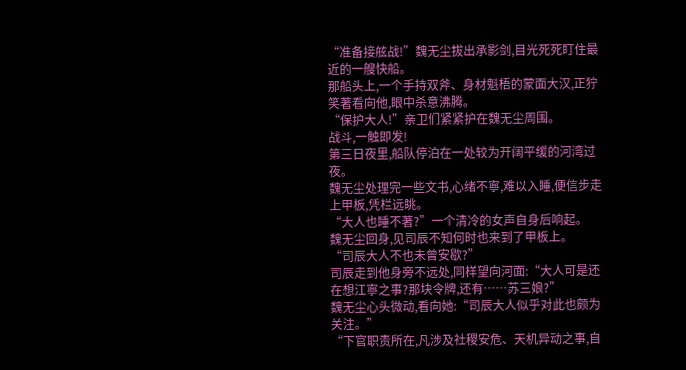“准备接舷战!”魏无尘拔出承影剑,目光死死盯住最近的一艘快船。
那船头上,一个手持双斧、身材魁梧的蒙面大汉,正狞笑著看向他,眼中杀意沸腾。
“保护大人!”亲卫们紧紧护在魏无尘周围。
战斗,一触即发!
第三日夜里,船队停泊在一处较为开阔平缓的河湾过夜。
魏无尘处理完一些文书,心绪不寧,难以入睡,便信步走上甲板,凭栏远眺。
“大人也睡不著?”一个清冷的女声自身后响起。
魏无尘回身,见司辰不知何时也来到了甲板上。
“司辰大人不也未曾安歇?”
司辰走到他身旁不远处,同样望向河面:“大人可是还在想江寧之事?那块令牌,还有……苏三娘?”
魏无尘心头微动,看向她:“司辰大人似乎对此也颇为关注。”
“下官职责所在,凡涉及社稷安危、天机异动之事,自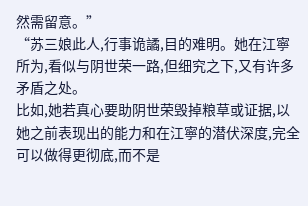然需留意。”
“苏三娘此人,行事诡譎,目的难明。她在江寧所为,看似与阴世荣一路,但细究之下,又有许多矛盾之处。
比如,她若真心要助阴世荣毁掉粮草或证据,以她之前表现出的能力和在江寧的潜伏深度,完全可以做得更彻底,而不是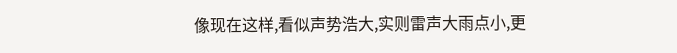像现在这样,看似声势浩大,实则雷声大雨点小,更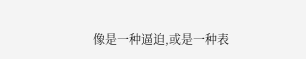像是一种逼迫,或是一种表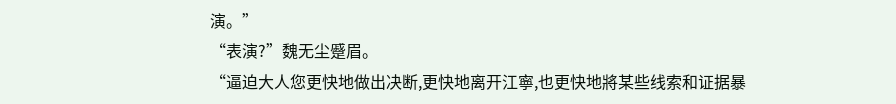演。”
“表演?”魏无尘蹙眉。
“逼迫大人您更快地做出决断,更快地离开江寧,也更快地將某些线索和证据暴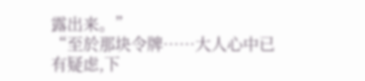露出来。”
“至於那块令牌……大人心中已有疑虑,下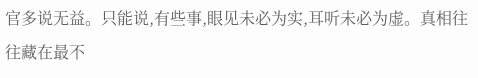官多说无益。只能说,有些事,眼见未必为实,耳听未必为虚。真相往往藏在最不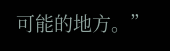可能的地方。”